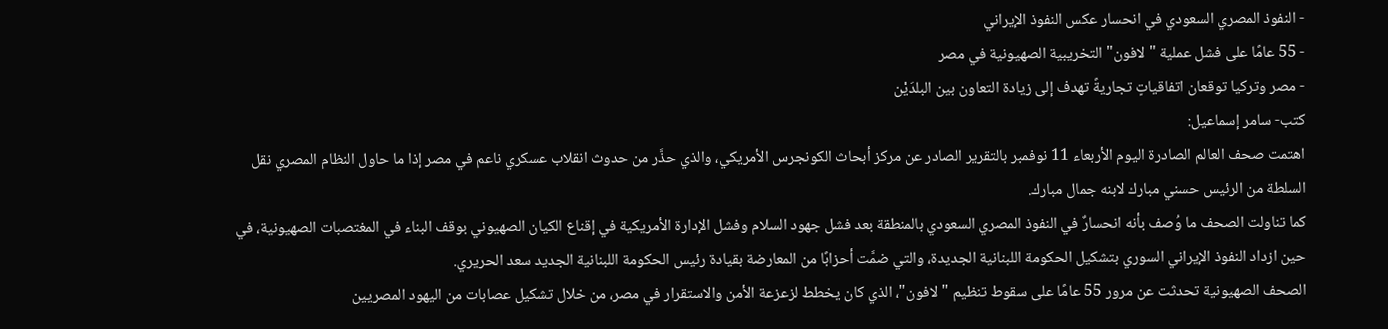- النفوذ المصري السعودي في انحسار عكس النفوذ الإيراني
- 55 عامًا على فشل عملية "لافون" التخريبية الصهيونية في مصر
- مصر وتركيا توقعان اتفاقياتٍ تجاريةً تهدف إلى زيادة التعاون بين البلدَيْن
كتب- سامر إسماعيل:
اهتمت صحف العالم الصادرة اليوم الأربعاء 11 نوفمبر بالتقرير الصادر عن مركز أبحاث الكونجرس الأمريكي، والذي حذَّر من حدوث انقلاب عسكري ناعم في مصر إذا ما حاول النظام المصري نقل السلطة من الرئيس حسني مبارك لابنه جمال مبارك.
كما تناولت الصحف ما وُصف بأنه انحسارٌ في النفوذ المصري السعودي بالمنطقة بعد فشل جهود السلام وفشل الإدارة الأمريكية في إقناع الكيان الصهيوني بوقف البناء في المغتصبات الصهيونية، في حين ازداد النفوذ الإيراني السوري بتشكيل الحكومة اللبنانية الجديدة، والتي ضمَّت أحزابًا من المعارضة بقيادة رئيس الحكومة اللبنانية الجديد سعد الحريري.
الصحف الصهيونية تحدثت عن مرور 55 عامًا على سقوط تنظيم "لافون"، الذي كان يخطط لزعزعة الأمن والاستقرار في مصر، من خلال تشكيل عصابات من اليهود المصريين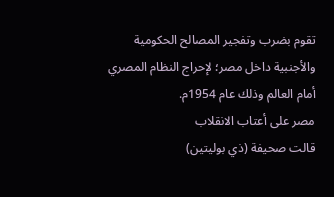تقوم بضرب وتفجير المصالح الحكومية والأجنبية داخل مصر؛ لإحراج النظام المصري أمام العالم وذلك عام 1954م.
مصر على أعتاب الانقلاب
قالت صحيفة (ذي بوليتين)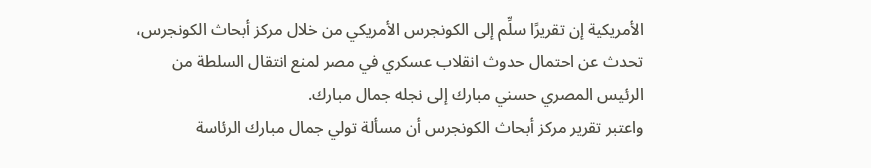الأمريكية إن تقريرًا سلِّم إلى الكونجرس الأمريكي من خلال مركز أبحاث الكونجرس، تحدث عن احتمال حدوث انقلاب عسكري في مصر لمنع انتقال السلطة من الرئيس المصري حسني مبارك إلى نجله جمال مبارك.
واعتبر تقرير مركز أبحاث الكونجرس أن مسألة تولي جمال مبارك الرئاسة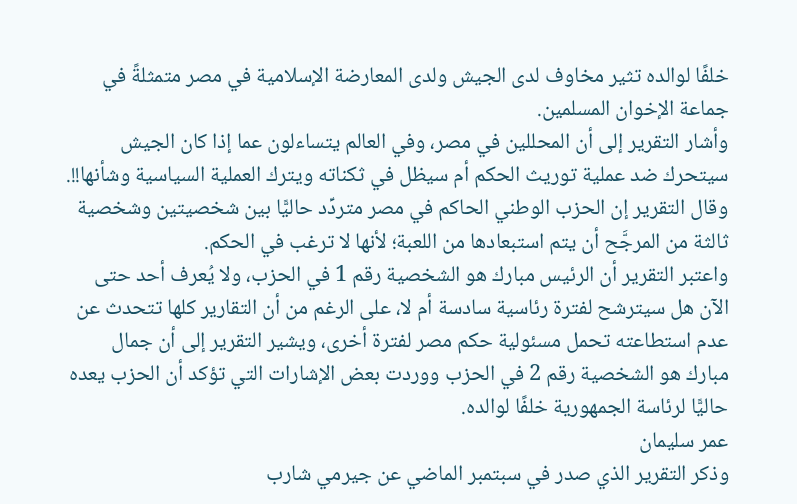خلفًا لوالده تثير مخاوف لدى الجيش ولدى المعارضة الإسلامية في مصر متمثلةً في جماعة الإخوان المسلمين.
وأشار التقرير إلى أن المحللين في مصر، وفي العالم يتساءلون عما إذا كان الجيش سيتحرك ضد عملية توريث الحكم أم سيظل في ثكناته ويترك العملية السياسية وشأنها!!.
وقال التقرير إن الحزب الوطني الحاكم في مصر متردِّد حاليًّا بين شخصيتين وشخصية ثالثة من المرجَّح أن يتم استبعادها من اللعبة؛ لأنها لا ترغب في الحكم.
واعتبر التقرير أن الرئيس مبارك هو الشخصية رقم 1 في الحزب، ولا يُعرف أحد حتى الآن هل سيترشح لفترة رئاسية سادسة أم لا، على الرغم من أن التقارير كلها تتحدث عن عدم استطاعته تحمل مسئولية حكم مصر لفترة أخرى، ويشير التقرير إلى أن جمال مبارك هو الشخصية رقم 2 في الحزب ووردت بعض الإشارات التي تؤكد أن الحزب يعده حاليًّا لرئاسة الجمهورية خلفًا لوالده.
عمر سليمان
وذكر التقرير الذي صدر في سبتمبر الماضي عن جيرمي شارب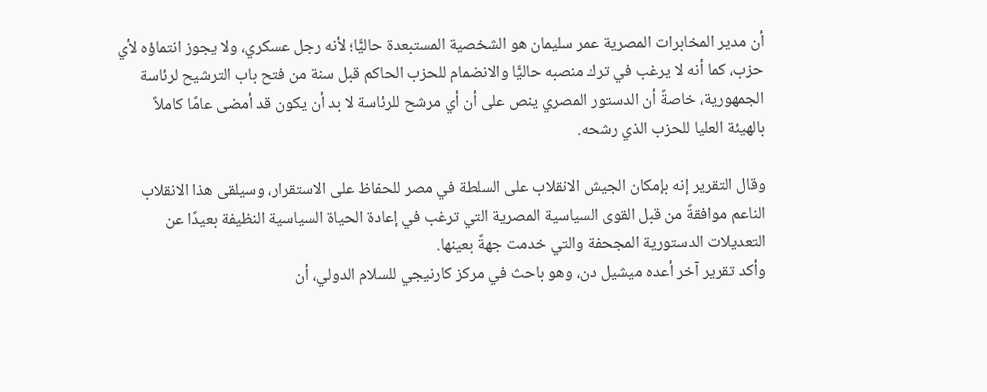أن مدير المخابرات المصرية عمر سليمان هو الشخصية المستبعدة حاليًّا؛ لأنه رجل عسكري، ولا يجوز انتماؤه لأي حزب، كما أنه لا يرغب في ترك منصبه حاليًّا والانضمام للحزب الحاكم قبل سنة من فتح باب الترشيح لرئاسة الجمهورية، خاصةً أن الدستور المصري ينص على أن أي مرشح للرئاسة لا بد أن يكون قد أمضى عامًا كاملاً بالهيئة العليا للحزب الذي رشحه.

وقال التقرير إنه بإمكان الجيش الانقلاب على السلطة في مصر للحفاظ على الاستقرار، وسيلقى هذا الانقلاب الناعم موافقةً من قبل القوى السياسية المصرية التي ترغب في إعادة الحياة السياسية النظيفة بعيدًا عن التعديلات الدستورية المجحفة والتي خدمت جهةً بعينها.
وأكد تقرير آخر أعده ميشيل دن، وهو باحث في مركز كارنيجي للسلام الدولي، أن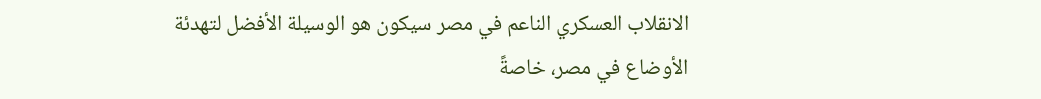الانقلاب العسكري الناعم في مصر سيكون هو الوسيلة الأفضل لتهدئة الأوضاع في مصر، خاصةً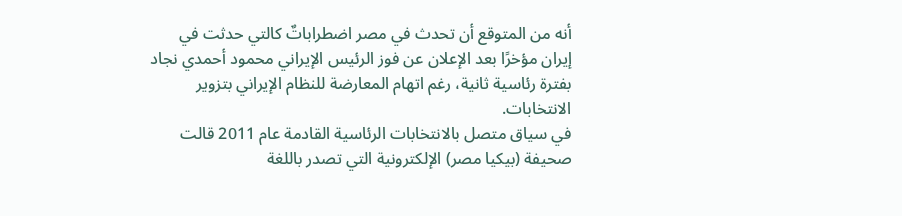أنه من المتوقع أن تحدث في مصر اضطراباتٌ كالتي حدثت في إيران مؤخرًا بعد الإعلان عن فوز الرئيس الإيراني محمود أحمدي نجاد بفترة رئاسية ثانية، رغم اتهام المعارضة للنظام الإيراني بتزوير الانتخابات.
في سياق متصل بالانتخابات الرئاسية القادمة عام 2011 قالت صحيفة (بيكيا مصر) الإلكترونية التي تصدر باللغة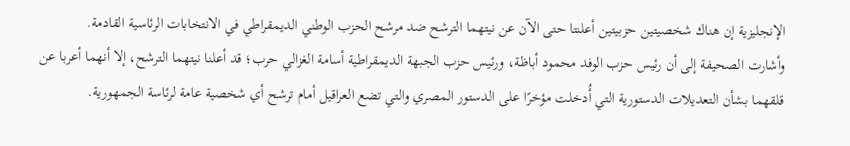الإنجليزية إن هناك شخصيتين حزبيتين أعلنتا حتى الآن عن نيتهما الترشح ضد مرشح الحزب الوطني الديمقراطي في الانتخابات الرئاسية القادمة.
وأشارت الصحيفة إلى أن رئيس حزب الوفد محمود أباظة، ورئيس حزب الجبهة الديمقراطية أسامة الغزالي حرب؛ قد أعلنا نيتهما الترشح، إلا أنهما أعربا عن قلقهما بشأن التعديلات الدستورية التي أُدخلت مؤخرًا على الدستور المصري والتي تضع العراقيل أمام ترشح أي شخصية عامة لرئاسة الجمهورية.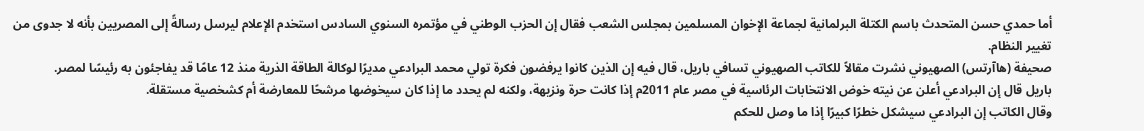أما حمدي حسن المتحدث باسم الكتلة البرلمانية لجماعة الإخوان المسلمين بمجلس الشعب فقال إن الحزب الوطني في مؤتمره السنوي السادس استخدم الإعلام ليرسل رسالةً إلى المصريين بأنه لا جدوى من تغيير النظام.
صحيفة (هاآرتس) الصهيوني نشرت مقالاً للكاتب الصهيوني تسافي باريل، قال فيه إن الذين كانوا يرفضون فكرة تولي محمد البرادعي مديرًا لوكالة الطاقة الذرية منذ 12 عامًا قد يفاجئون به رئيسًا لمصر.
باريل قال إن البرادعي أعلن عن نيته خوض الانتخابات الرئاسية في مصر عام 2011م إذا كانت حرة ونزيهة، ولكنه لم يحدد ما إذا كان سيخوضها مرشحًا للمعارضة أم كشخصية مستقلة.
وقال الكاتب إن البرادعي سيشكل خطرًا كبيرًا إذا ما وصل للحكم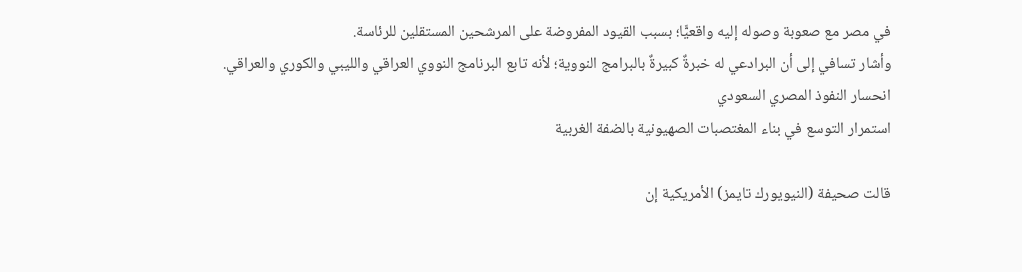في مصر مع صعوبة وصوله إليه واقعيًّا؛ بسبب القيود المفروضة على المرشحين المستقلين للرئاسة.
وأشار تسافي إلى أن البرادعي له خبرةٌ كبيرةٌ بالبرامج النووية؛ لأنه تابع البرنامج النووي العراقي والليبي والكوري والعراقي.
انحسار النفوذ المصري السعودي
استمرار التوسع في بناء المغتصبات الصهيونية بالضفة الغربية

قالت صحيفة (النيويورك تايمز) الأمريكية إن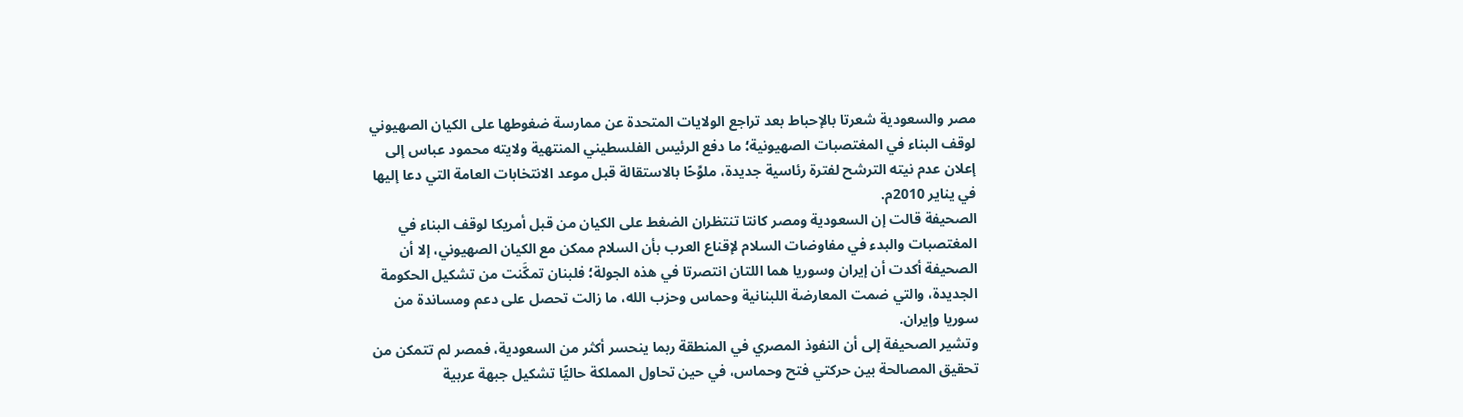مصر والسعودية شعرتا بالإحباط بعد تراجع الولايات المتحدة عن ممارسة ضغوطها على الكيان الصهيوني لوقف البناء في المغتصبات الصهيونية؛ ما دفع الرئيس الفلسطيني المنتهية ولايته محمود عباس إلى إعلان عدم نيته الترشح لفترة رئاسية جديدة، ملوِّحًا بالاستقالة قبل موعد الانتخابات العامة التي دعا إليها في يناير 2010م.
الصحيفة قالت إن السعودية ومصر كانتا تنتظران الضغط على الكيان من قبل أمريكا لوقف البناء في المغتصبات والبدء في مفاوضات السلام لإقناع العرب بأن السلام ممكن مع الكيان الصهيوني، إلا أن الصحيفة أكدت أن إيران وسوريا هما اللتان انتصرتا في هذه الجولة؛ فلبنان تمكَّنت من تشكيل الحكومة الجديدة، والتي ضمت المعارضة اللبنانية وحماس وحزب الله، ما زالت تحصل على دعم ومساندة من سوريا وإيران.
وتشير الصحيفة إلى أن النفوذ المصري في المنطقة ربما ينحسر أكثر من السعودية، فمصر لم تتمكن من تحقيق المصالحة بين حركتي فتح وحماس، في حين تحاول المملكة حاليًّا تشكيل جبهة عربية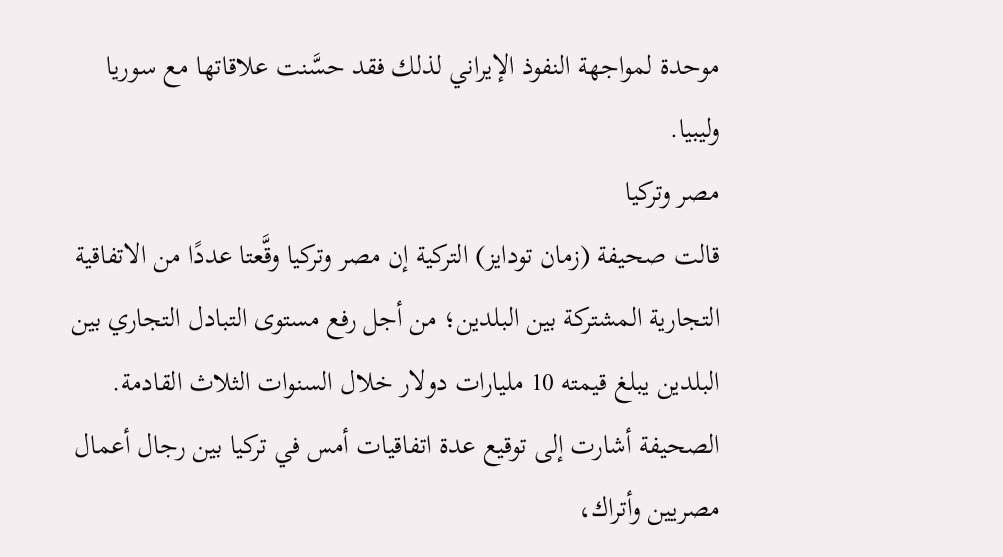موحدة لمواجهة النفوذ الإيراني لذلك فقد حسَّنت علاقاتها مع سوريا وليبيا.
مصر وتركيا
قالت صحيفة (زمان تودايز) التركية إن مصر وتركيا وقَّعتا عددًا من الاتفاقية التجارية المشتركة بين البلدين؛ من أجل رفع مستوى التبادل التجاري بين البلدين يبلغ قيمته 10 مليارات دولار خلال السنوات الثلاث القادمة.
الصحيفة أشارت إلى توقيع عدة اتفاقيات أمس في تركيا بين رجال أعمال مصريين وأتراك،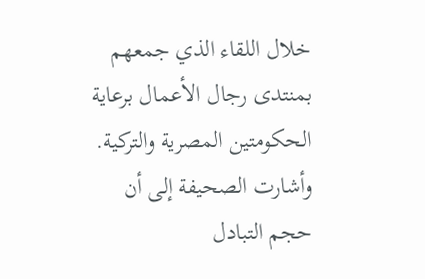خلال اللقاء الذي جمعهم بمنتدى رجال الأعمال برعاية الحكومتين المصرية والتركية.
وأشارت الصحيفة إلى أن حجم التبادل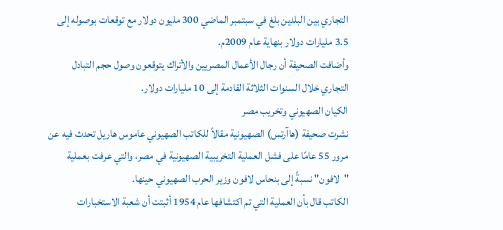التجاري بين البلدين بلغ في سبتمبر الماضي 300 مليون دولار مع توقعات بوصوله إلى 3.5 مليارات دولار بنهاية عام 2009م.
وأضافت الصحيفة أن رجال الأعمال المصريين والأتراك يتوقعون وصول حجم التبادل التجاري خلال السنوات الثلاثة القادمة إلى 10 مليارات دولار.
الكيان الصهيوني وتخريب مصر
نشرت صحيفة (هاآرتس) الصهيونية مقالاً للكاتب الصهيوني عاموس هاريل تحدث فيه عن مرور 55 عامًا على فشل العملية التخريبية الصهيونية في مصر، والتي عرفت بعملية "لافون" نسبةً إلى بنحاس لافون وزير الحرب الصهيوني حينها.
الكاتب قال بأن العملية التي تم اكتشافها عام 1954 أثبتت أن شعبة الاستخبارات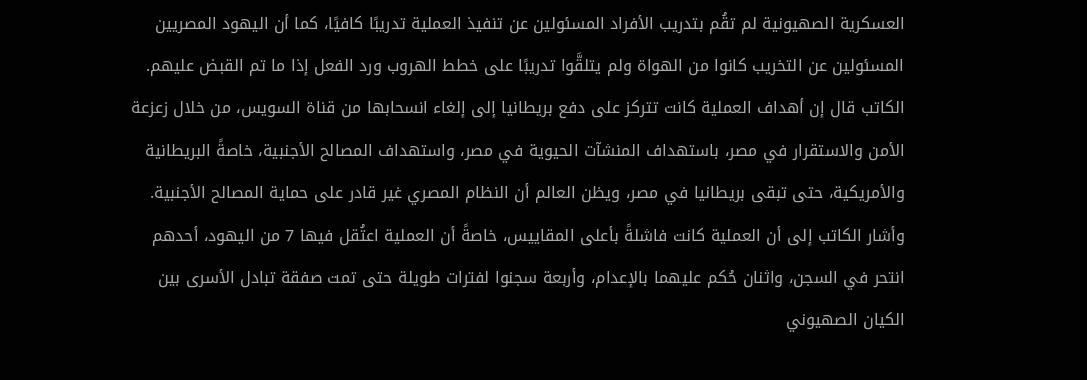العسكرية الصهيونية لم تقُم بتدريب الأفراد المسئولين عن تنفيذ العملية تدريبًا كافيًا، كما أن اليهود المصريين المسئولين عن التخريب كانوا من الهواة ولم يتلقَّوا تدريبًا على خطط الهروب ورد الفعل إذا ما تم القبض عليهم.
الكاتب قال إن أهداف العملية كانت تتركز على دفع بريطانيا إلى إلغاء انسحابها من قناة السويس، من خلال زعزعة الأمن والاستقرار في مصر، باستهداف المنشآت الحيوية في مصر، واستهداف المصالح الأجنبية، خاصةً البريطانية والأمريكية، حتى تبقى بريطانيا في مصر، ويظن العالم أن النظام المصري غير قادر على حماية المصالح الأجنبية.
وأشار الكاتب إلى أن العملية كانت فاشلةً بأعلى المقاييس، خاصةً أن العملية اعتُقل فيها 7 من اليهود، أحدهم انتحر في السجن، واثنان حُكم عليهما بالإعدام، وأربعة سجنوا لفترات طويلة حتى تمت صفقة تبادل الأسرى بين الكيان الصهيوني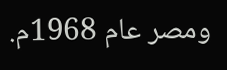ومصر عام 1968م.